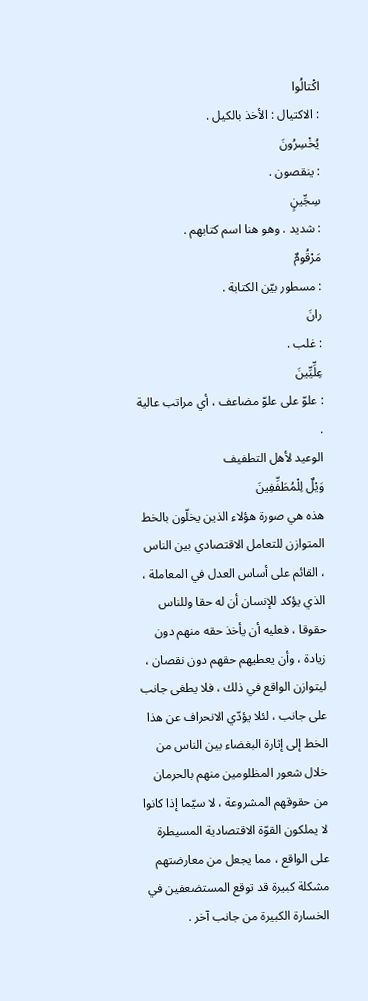اكْتالُوا
: الاكتيال : الأخذ بالكيل .
يُخْسِرُونَ
: ينقصون .
سِجِّينٍ
: شديد . وهو هنا اسم كتابهم .
مَرْقُومٌ
: مسطور بيّن الكتابة .
رانَ
: غلب .
عِلِّيِّينَ
: علوّ على علوّ مضاعف ، أي مراتب عالية .
الوعيد لأهل التطفيف
وَيْلٌ لِلْمُطَفِّفِينَ
هذه هي صورة هؤلاء الذين يخلّون بالخط المتوازن للتعامل الاقتصادي بين الناس ، القائم على أساس العدل في المعاملة ، الذي يؤكد للإنسان أن له حقا وللناس حقوقا ، فعليه أن يأخذ حقه منهم دون زيادة ، وأن يعطيهم حقهم دون نقصان ، ليتوازن الواقع في ذلك ، فلا يطغى جانب على جانب ، لئلا يؤدّي الانحراف عن هذا الخط إلى إثارة البغضاء بين الناس من خلال شعور المظلومين منهم بالحرمان من حقوقهم المشروعة ، لا سيّما إذا كانوا لا يملكون القوّة الاقتصادية المسيطرة على الواقع ، مما يجعل من معارضتهم مشكلة كبيرة قد توقع المستضعفين في الخسارة الكبيرة من جانب آخر .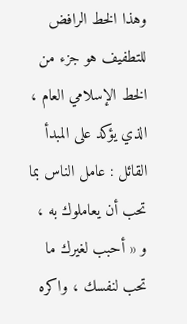وهذا الخط الرافض للتطفيف هو جزء من الخط الإسلامي العام ، الذي يؤكد على المبدأ القائل : عامل الناس بما تحب أن يعاملوك به ،
و « أحبب لغيرك ما تحب لنفسك ، واكره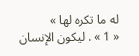له ما تكره لها »
« 1 » . ليكون الإنسان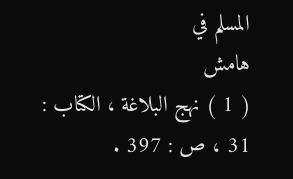المسلم في
هامش
( 1 ) نهج البلاغة ، الكتاب : 31 ، ص : 397 .